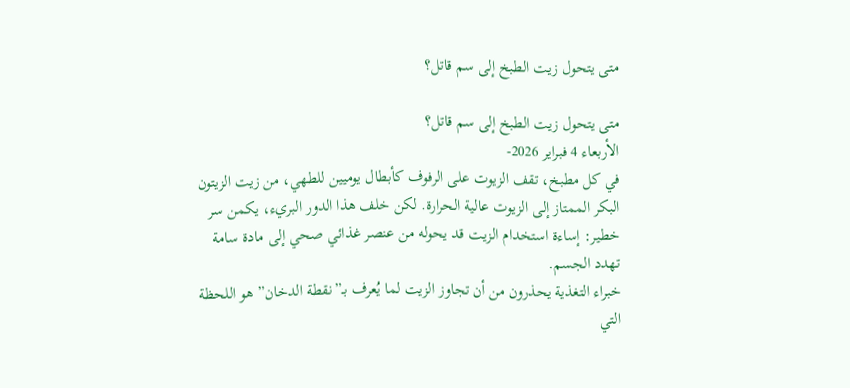متى يتحول زيت الطبخ إلى سم قاتل؟

متى يتحول زيت الطبخ إلى سم قاتل؟
الأربعاء 4 فبراير 2026-
في كل مطبخ، تقف الزيوت على الرفوف كأبطال يوميين للطهي، من زيت الزيتون البكر الممتاز إلى الزيوت عالية الحرارة. لكن خلف هذا الدور البريء، يكمن سر خطير: إساءة استخدام الزيت قد يحوله من عنصر غذائي صحي إلى مادة سامة تهدد الجسم.
خبراء التغذية يحذرون من أن تجاوز الزيت لما يُعرف بـ”نقطة الدخان” هو اللحظة التي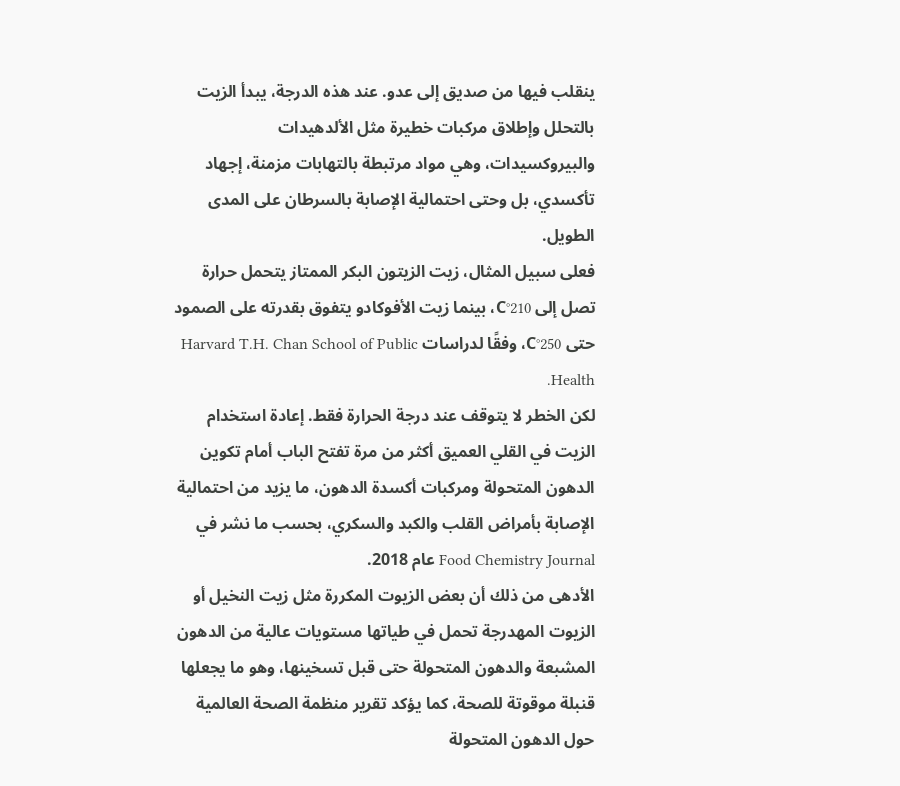ينقلب فيها من صديق إلى عدو. عند هذه الدرجة، يبدأ الزيت بالتحلل وإطلاق مركبات خطيرة مثل الألدهيدات والبيروكسيدات، وهي مواد مرتبطة بالتهابات مزمنة، إجهاد تأكسدي، بل وحتى احتمالية الإصابة بالسرطان على المدى الطويل.
فعلى سبيل المثال، زيت الزيتون البكر الممتاز يتحمل حرارة تصل إلى 210°C، بينما زيت الأفوكادو يتفوق بقدرته على الصمود حتى 250°C، وفقًا لدراسات Harvard T.H. Chan School of Public Health.
لكن الخطر لا يتوقف عند درجة الحرارة فقط. إعادة استخدام الزيت في القلي العميق أكثر من مرة تفتح الباب أمام تكوين الدهون المتحولة ومركبات أكسدة الدهون، ما يزيد من احتمالية الإصابة بأمراض القلب والكبد والسكري، بحسب ما نشر في Food Chemistry Journal عام 2018.
الأدهى من ذلك أن بعض الزيوت المكررة مثل زيت النخيل أو الزيوت المهدرجة تحمل في طياتها مستويات عالية من الدهون المشبعة والدهون المتحولة حتى قبل تسخينها، وهو ما يجعلها قنبلة موقوتة للصحة، كما يؤكد تقرير منظمة الصحة العالمية حول الدهون المتحولة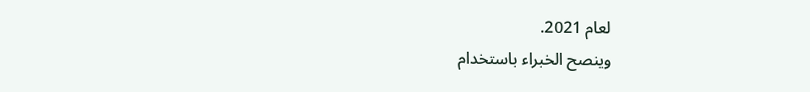لعام 2021.
وينصح الخبراء باستخدام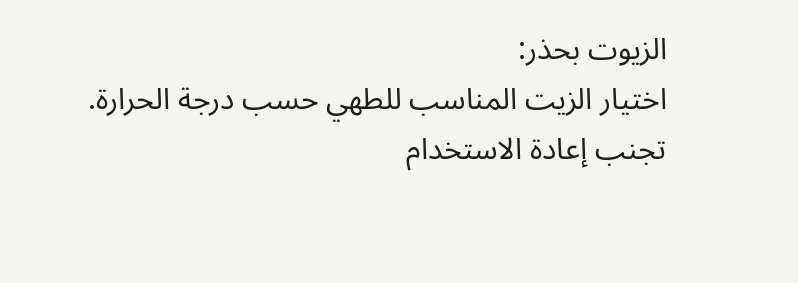الزيوت بحذر:
اختيار الزيت المناسب للطهي حسب درجة الحرارة.
تجنب إعادة الاستخدام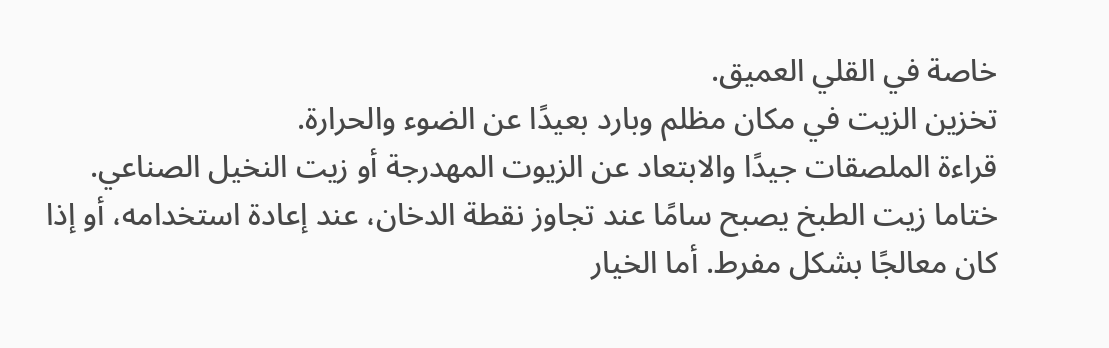خاصة في القلي العميق.
تخزين الزيت في مكان مظلم وبارد بعيدًا عن الضوء والحرارة.
قراءة الملصقات جيدًا والابتعاد عن الزيوت المهدرجة أو زيت النخيل الصناعي.
ختاما زيت الطبخ يصبح سامًا عند تجاوز نقطة الدخان، عند إعادة استخدامه، أو إذا كان معالجًا بشكل مفرط. أما الخيار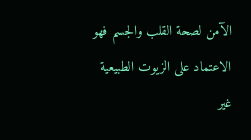الآمن لصحة القلب والجسم فهو الاعتماد على الزيوت الطبيعية غير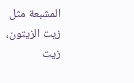المشبعة مثل زيت الزيتون، زيت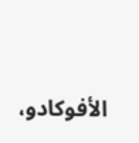الأفوكادو،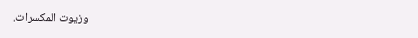وزيوت المكسرات.